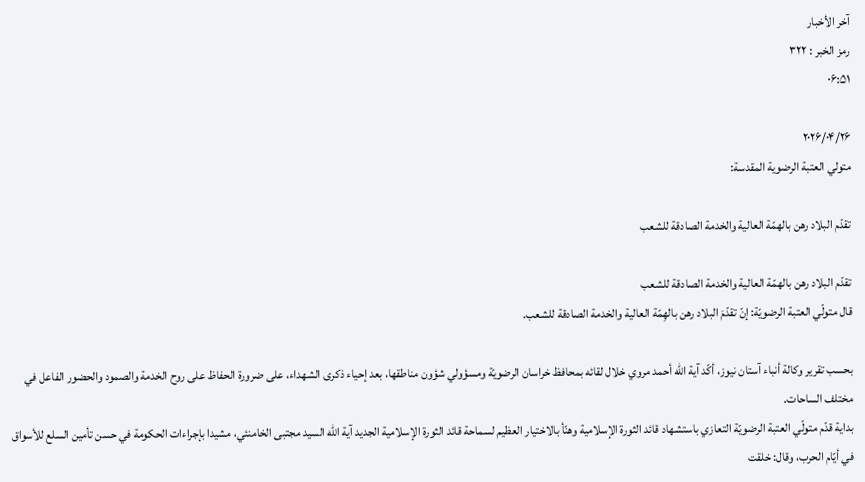آخر الأخبار
رمز الخبر : ۳۲۲
۰۶:۵۱

۲۰۲۶/۰۴/۲۶
متولي العتبة الرضویة المقدسة:

تقدّم البلاد رهن بالهمّة العالية والخدمة الصادقة للشعب

تقدّم البلاد رهن بالهمّة العالية والخدمة الصادقة للشعب
قال متولّي العتبة الرضويّة: إنّ تقدّمَ البلاد رهن بالهِمّة العالية والخدمة الصادقة للشعب.

بحسب تقرير وکالة أنباء آستان نيوز، أكّد آية الله أحمد مروي خلال لقائه بمحافظ خراسان الرضويّة ومسؤولي شؤون مناطقها، بعد إحياء ذكرى الشهداء، علی ضرورة الحفاظ على روح الخدمة والصمود والحضور الفاعل في مختلف الساحات.
بدایة قدّم متولّي العتبة الرضويّة التعازي باستشهاد قائد الثورة الإسلامية وهنّأ بالاختيار العظیم لسماحة قائد الثورة الإسلامية الجدید آية الله السید مجتبی الخامنئي، مشيدا بإجراءات الحكومة في حسن تأمين السلع للأسواق في أيّام الحرب، وقال: خلقت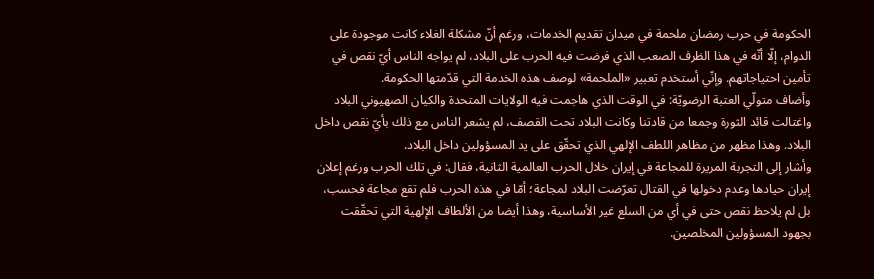الحکومة في حرب رمضان ملحمة في ميدان تقديم الخدمات، ورغم أنّ مشكلة الغلاء كانت موجودة على الدوام، إلّا أنّه في هذا الظرف الصعب الذي فرضت فيه الحرب على البلاد، لم يواجه الناس أيّ نقص في تأمين احتياجاتهم. وإنّي أستخدم تعبير «الملحمة» لوصف هذه الخدمة التي قدّمتها الحكومة.
وأضاف متولّي العتبة الرضويّة: في الوقت الذي هاجمت فيه الولايات المتحدة والکیان الصهيوني البلاد واغتالت قائد الثورة وجمعا من قادتنا وكانت البلاد تحت القصف، لم يشعر الناس مع ذلك بأيّ نقص داخل البلاد. وهذا مظهر من مظاهر اللطف الإلهي الذي تحقّق على يد المسؤولین داخل البلاد.
وأشار إلى التجربة المريرة للمجاعة في إيران خلال الحرب العالمية الثانية، فقال: في تلك الحرب ورغم إعلان إيران حيادها وعدم دخولها في القتال تعرّضت البلاد لمجاعة؛ أمّا في هذه الحرب فلم تقع مجاعة فحسب، بل لم يلاحظ نقص حتی في أي من السلع غير الأساسية، وهذا أيضا من الألطاف الإلهية التي تحقّقت بجهود المسؤولین المخلصين.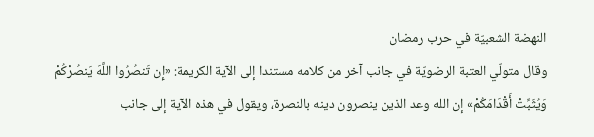النهضة الشعبيّة في حرب رمضان
وقال متولّي العتبة الرضويّة في جانب آخر من کلامه مستندا إلى الآية الكريمة: «إِن تَنصُرُوا اللَّهَ یَنصُرْکُمْ وَیُثَبِّتْ أَقْدَامَکُمْ» إن الله وعد الذين ينصرون دينه بالنصرة، ويقول في هذه الآية إلی جانب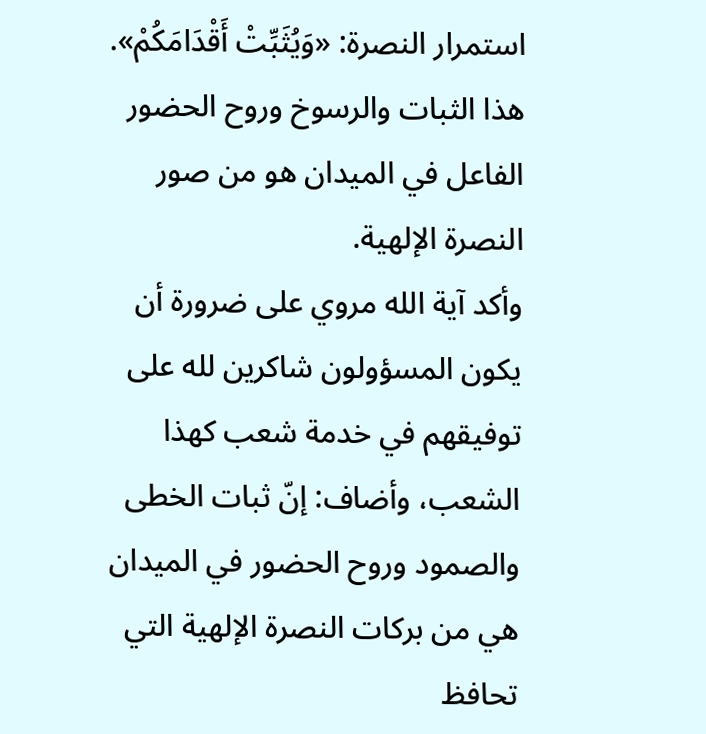استمرار النصرة: «وَيُثَبِّتْ أَقْدَامَكُمْ». هذا الثبات والرسوخ وروح الحضور الفاعل في الميدان هو من صور النصرة الإلهية.
وأكد آية الله مروي على ضرورة أن يكون المسؤولون شاكرين لله على توفيقهم في خدمة شعب کهذا الشعب، وأضاف: إنّ ثبات الخطى والصمود وروح الحضور في الميدان هي من بركات النصرة الإلهية التي تحافظ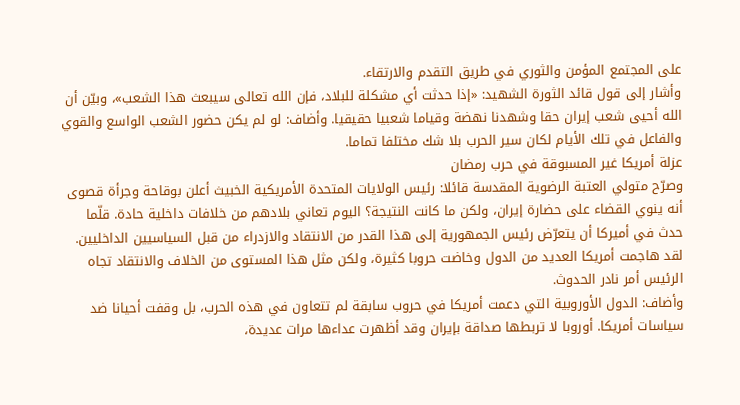على المجتمع المؤمن والثوري في طريق التقدم والارتقاء.
وأشار إلى قول قائد الثورة الشهيد: «إذا حدثت أي مشکلة للبلاد، فإن الله تعالى سيبعث هذا الشعب»، وبيّن أن الله أحيى شعب إيران حقا وشهدنا نهضة وقياما شعبيا حقيقيا. وأضاف: لو لم يكن حضور الشعب الواسع والقوي والفاعل في تلك الأيام لكان سير الحرب بلا شك مختلفا تماما.
عزلة أمریکا غير المسبوقة في حرب رمضان
وصرّح متولي العتبة الرضویة المقدسة قائلا: رئيس الولایات المتحدة الأمریکیة الخبیث أعلن بوقاحة وجرأة قصوى أنه ينوي القضاء على حضارة إيران، ولكن ما كانت النتيجة؟ اليوم تعاني بلادهم من خلافات داخلية حادة. قلّما حدث في أميركا أن يتعرّض رئيس الجمهورية إلى هذا القدر من الانتقاد والازدراء من قبل السياسيين الداخليين. لقد هاجمت أمريكا العديد من الدول وخاضت حروبا كثيرة، ولكن مثل هذا المستوى من الخلاف والانتقاد تجاه الرئيس أمر نادر الحدوث.
وأضاف: الدول الأوروبية التي دعمت أمريكا في حروب سابقة لم تتعاون في هذه الحرب، بل وقفت أحيانا ضد سياسات أمريكا. أوروبا لا تربطها صداقة بإيران وقد أظهرت عداءها مرات عديدة،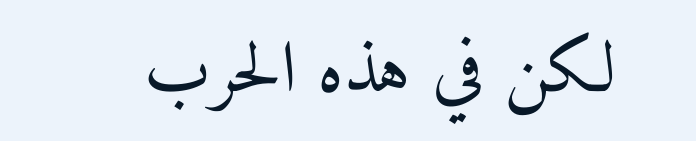لكن في هذه الحرب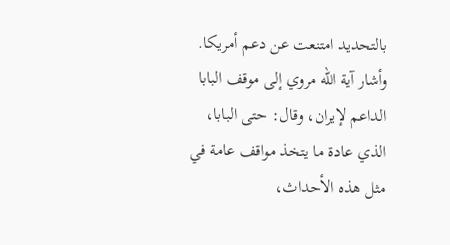بالتحديد امتنعت عن دعم أمريكا.
وأشار آیة الله مروي إلى موقف البابا الداعم لإيران، وقال: حتى البابا، الذي عادة ما يتخذ مواقف عامة في مثل هذه الأحداث،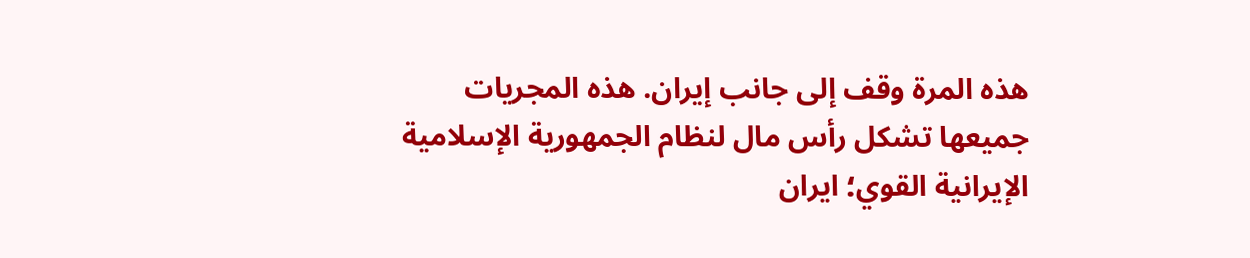هذه المرة وقف إلى جانب إيران. هذه المجريات جميعها تشكل رأس مال لنظام الجمهورية الإسلامية الإيرانية القوي؛ ایران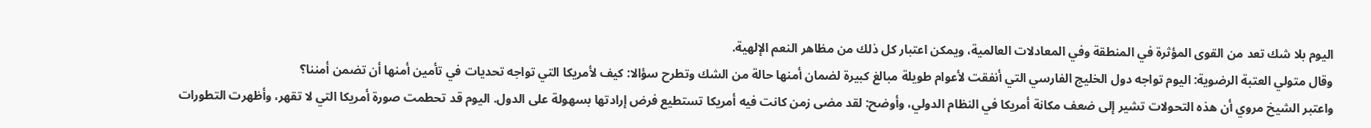الیوم بلا شك تعد من القوى المؤثرة في المنطقة وفي المعادلات العالمية، ويمكن اعتبار كل ذلك من مظاهر النعم الإلهية.
وقال متولي العتبة الرضویة: اليوم تواجه دول الخليج الفارسي التي أنفقت لأعوام طويلة مبالغ كبيرة لضمان أمنها حالة من الشك وتطرح سؤالا: كيف لأمريكا التي تواجه تحديات في تأمين أمنها أن تضمن أمننا؟
واعتبر الشیخ مروي أن هذه التحولات تشير إلى ضعف مکانة أمريكا في النظام الدولي، وأوضح: لقد مضى زمن كانت فيه أمريكا تستطيع فرض إرادتها بسهولة على الدول. اليوم قد تحطمت صورة أمريكا التي لا تقهر، وأظهرت التطورات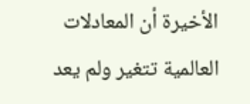الأخيرة أن المعادلات العالمية تتغير ولم يعد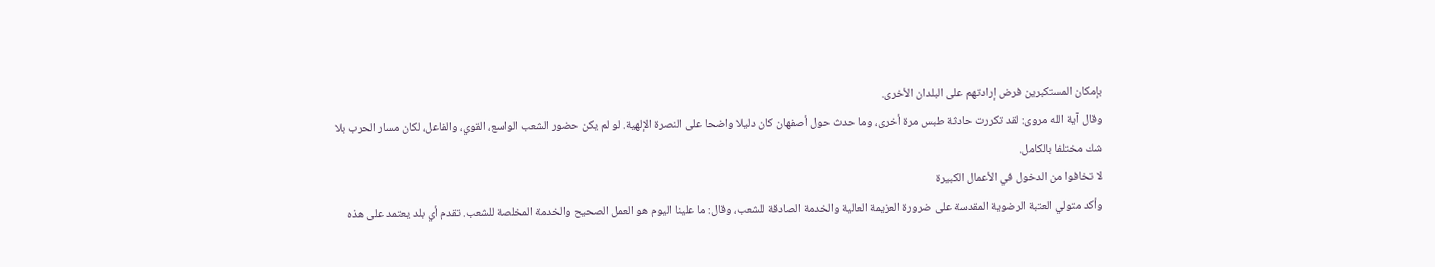بإمكان المستكبرين فرض إرادتهم على البلدان الأخرى.
وقال آية الله مروی: لقد تكررت حادثة طبس مرة أخرى، وما حدث حول أصفهان كان دليلا واضحا على النصرة الإلهية. لو لم يكن حضور الشعب الواسع، القوي، والفاعل، لكان مسار الحرب بلا شك مختلفا بالكامل.
لا تخافوا من الدخول في الأعمال الكبيرة
وأكد متولي العتبة الرضویة المقدسة على ضرورة العزيمة العالية والخدمة الصادقة للشعب، وقال: ما علينا اليوم هو العمل الصحيح والخدمة المخلصة للشعب. تقدم أي بلد يعتمد على هذه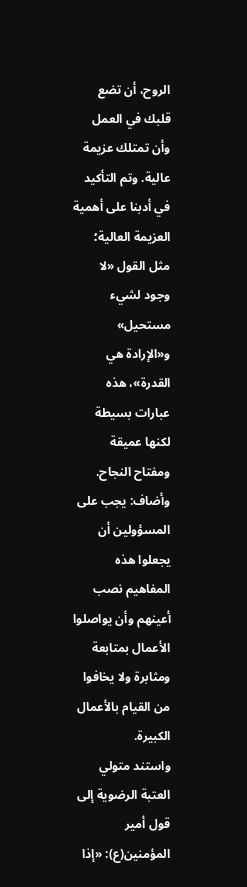الروح، أن تضع قلبك في العمل وأن تمتلك عزيمة عالية. وتم التأکید في أدبنا على أهمية العزيمة العالية؛ مثل القول «لا وجود لشيء مستحيل» و«الإرادة هي القدرة»، هذه عبارات بسيطة لكنها عميقة ومفتاح النجاح.
وأضاف: يجب على المسؤولين أن يجعلوا هذه المفاهيم نصب أعینهم وأن يواصلوا الأعمال بمتابعة ومثابرة ولا يخافوا من القيام بالأعمال الكبيرة.
واستند متولي العتبة الرضویة إلى قول أمير المؤمنين(ع): «إذا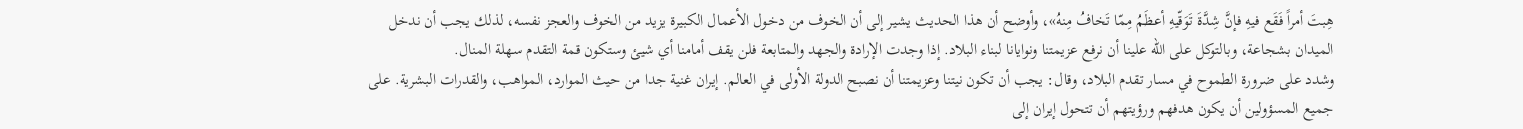هِبتَ أمراً فَقَع فیهِ فإنَّ شِدَّةَ تَوَقّیهِ أعظَمُ مِمّا تَخافُ مِنهُ»، وأوضح أن هذا الحديث يشير إلى أن الخوف من دخول الأعمال الكبيرة يزيد من الخوف والعجز نفسه، لذلك يجب أن ندخل الميدان بشجاعة، وبالتوكل على الله علينا أن نرفع عزيمتنا ونوايانا لبناء البلاد. إذا وجدت الإرادة والجهد والمتابعة فلن یقف أمامنا أي شيئ وستکون قمة التقدم سهلة المنال.
وشدد على ضرورة الطموح في مسار تقدم البلاد، وقال: يجب أن تكون نيتنا وعزيمتنا أن نصبح الدولة الأولى في العالم. إيران غنية جدا من حيث الموارد، المواهب، والقدرات البشرية. على جميع المسؤولين أن يكون هدفهم ورؤيتهم أن تتحول إيران إلى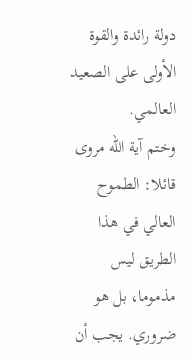دولة رائدة والقوة الأولى على الصعيد العالمي.
وختم آية الله مروی قائلا: الطموح العالي في هذا الطريق ليس مذموما، بل هو ضروري. يجب أن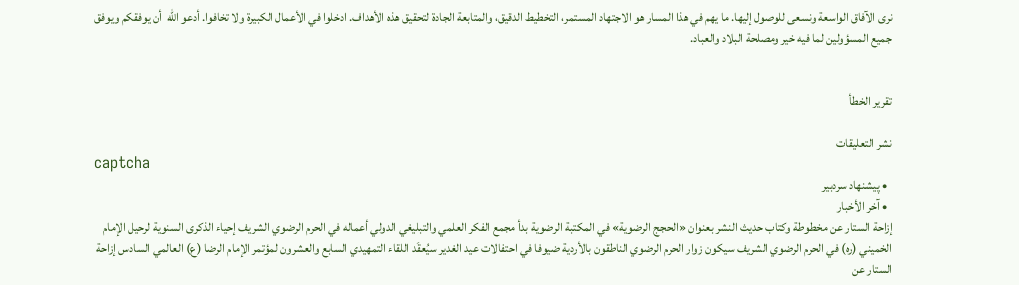نرى الآفاق الواسعة ونسعى للوصول إليها. ما يهم في هذا المسار هو الاجتهاد المستمر، التخطيط الدقيق، والمتابعة الجادة لتحقيق هذه الأهداف. ادخلوا في الأعمال الكبيرة ولا تخافوا. أدعو الله  أن یوفقکم ویوفق جمیع المسؤولین لما فیه خیر ومصلحة البلاد والعباد.


تقرير الخطأ

نشر التعليقات
captcha
  • پیشنهاد سردبیر
  • آخر الأخبار
إزاحة الستار عن مخطوطة وكتاب حديث النشر بعنوان «الحجج الرضوية» في المكتبة الرضوية بدأ مجمع الفكر العلمي والتبليغي الدولي أعماله في الحرم الرضوي الشریف إحياء الذكرى السنوية لرحيل الإمام الخميني (ره) في الحرم الرضوي الشریف سيكون زوار الحرم الرضوي الناطقون بالأردية ضيوفا في احتفالات عيد الغدير سيُعقَد اللقاء التمهيدي السابع والعشرون لمؤتمر الإمام الرضا (ع) العالمي السادس إزاحة الستار عن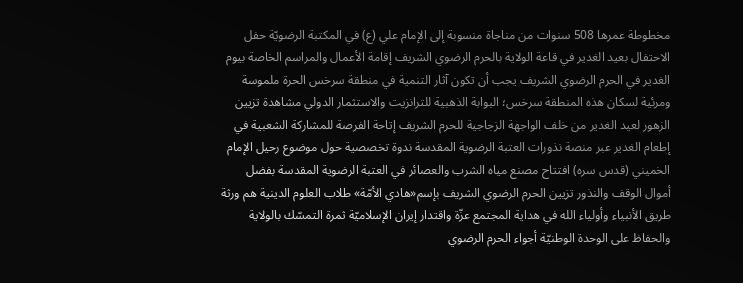مخطوطة عمرها 508 سنوات من مناجاة منسوبة إلى الإمام علي (ع) في المكتبة الرضويّة حفل الاحتفال بعيد الغدير في قاعة الولاية بالحرم الرضوي الشریف إقامة الأعمال والمراسم الخاصة بيوم الغدير في الحرم الرضوي الشريف يجب أن تكون آثار التنمية في منطقة سرخس الحرة ملموسة ومرئية لسكان هذه المنطقة سرخس؛ البوابة الذهبية للترانزيت والاستثمار الدولي مشاهدة تزيين الزهور لعيد الغدير من خلف الواجهة الزجاجية للحرم الشریف إتاحة الفرصة للمشاركة الشعبية في إطعام الغدير عبر منصة نذورات العتبة الرضوية المقدسة ندوة تخصصية حول موضوع رحيل الإمام الخميني (قدس سره) افتتاح مصنع مياه الشرب والعصائر في العتبة الرضوية المقدسة بفضل أموال الوقف والنذور تزیین الحرم الرضوي الشریف بإسم«هادي الأمّة» طلاب العلوم الدینیة هم ورثة طريق الأنبياء وأولياء الله في هداية المجتمع عزّة واقتدار إيران الإسلاميّة ثمرة التمسّك بالولاية والحفاظ على الوحدة الوطنيّة أجواء الحرم الرضوي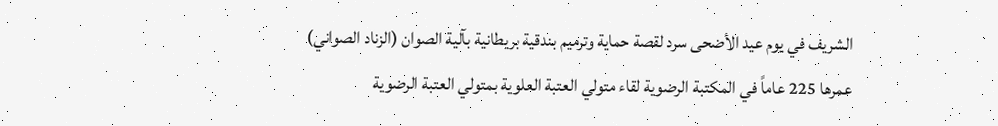الشریف في یوم عید الأضحی سرد لقصة حماية وترميم بندقية بريطانية بآلية الصوان (الزناد الصواني) عمرها 225 عاماً في المكتبة الرضوية لقاء متولي العتبة العلویة بمتولي العتبة الرضویة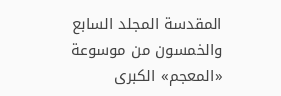المقدسة المجلد السابع والخمسون من موسوعة «المعجم» الكبرى